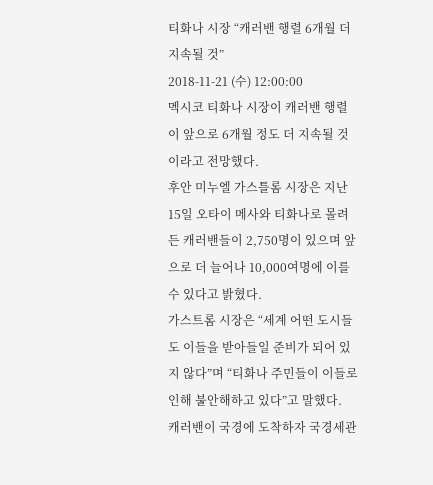티화나 시장 “캐러밴 행렬 6개월 더 지속될 것”
2018-11-21 (수) 12:00:00
멕시코 티화나 시장이 캐러밴 행렬이 앞으로 6개월 정도 더 지속될 것이라고 전망했다.
후안 미누엘 가스틀롬 시장은 지난 15일 오타이 메사와 티화나로 몰려든 캐러밴들이 2,750명이 있으며 앞으로 더 늘어나 10,000여명에 이를 수 있다고 밝혔다.
가스트롬 시장은 “세계 어떤 도시들도 이들을 받아들일 준비가 되어 있지 않다”며 “티화나 주민들이 이들로 인해 불안해하고 있다”고 말했다.
캐러밴이 국경에 도착하자 국경세관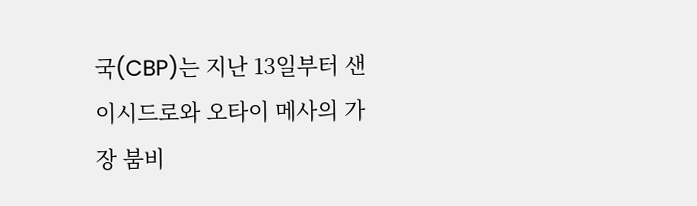국(CBP)는 지난 13일부터 샌이시드로와 오타이 메사의 가장 붐비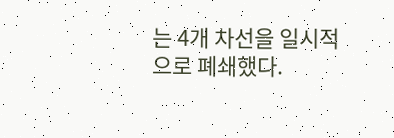는 4개 차선을 일시적으로 폐쇄했다.